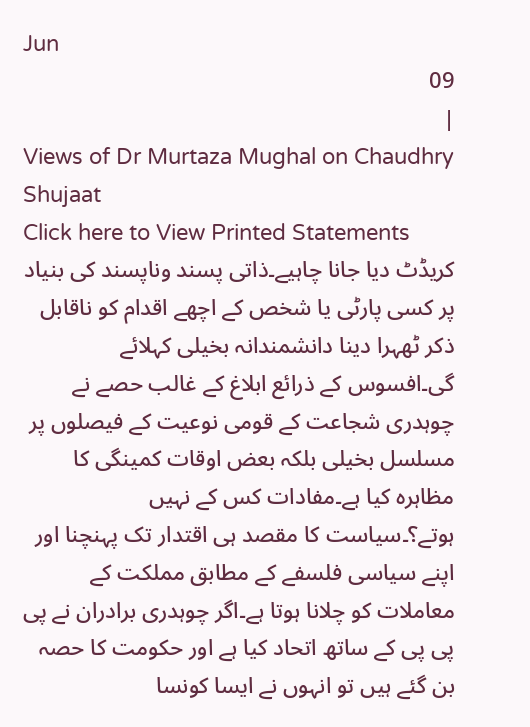Jun
09
|
Views of Dr Murtaza Mughal on Chaudhry Shujaat
Click here to View Printed Statements
کریڈٹ دیا جانا چاہیے۔ذاتی پسند وناپسند کی بنیاد پر کسی پارٹی یا شخص کے اچھے اقدام کو ناقابل ذکر ٹھہرا دینا دانشمندانہ بخیلی کہلائے گی۔افسوس کے ذرائع ابلاغ کے غالب حصے نے چوہدری شجاعت کے قومی نوعیت کے فیصلوں پر مسلسل بخیلی بلکہ بعض اوقات کمینگی کا مظاہرہ کیا ہے۔مفادات کس کے نہیں ہوتے؟۔سیاست کا مقصد ہی اقتدار تک پہنچنا اور اپنے سیاسی فلسفے کے مطابق مملکت کے معاملات کو چلانا ہوتا ہے۔اگر چوہدری برادران نے پی پی پی کے ساتھ اتحاد کیا ہے اور حکومت کا حصہ بن گئے ہیں تو انہوں نے ایسا کونسا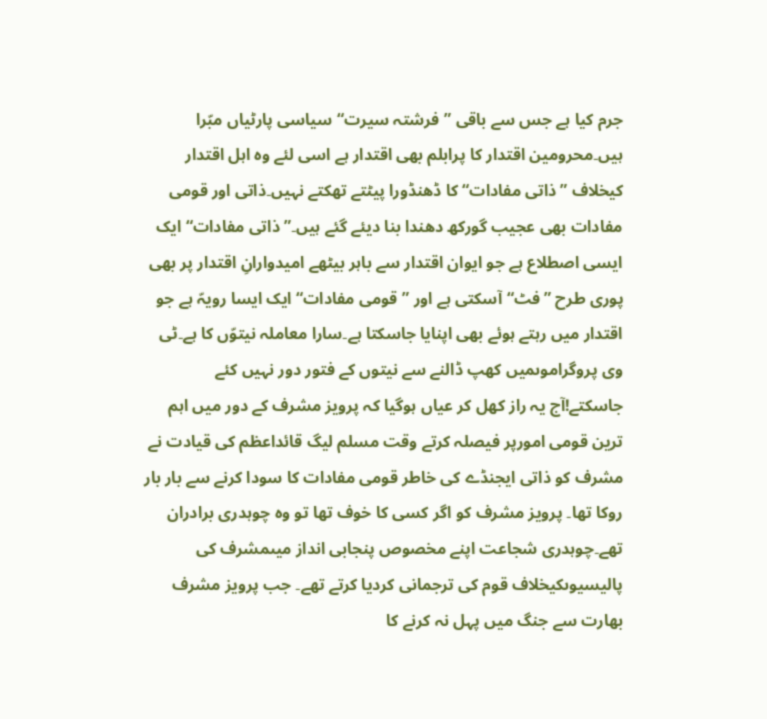جرم کیا ہے جس سے باقی ”فرشتہ سیرت“سیاسی پارٹیاں مبّرا ہیں۔محرومین اقتدار کا پرابلم بھی اقتدار ہے اسی لئے وہ اہل اقتدار کیخلاف ”ذاتی مفادات“ کا ڈھنڈورا پیٹتے تھکتے نہیں۔ذاتی اور قومی مفادات بھی عجیب گورکھ دھندا بنا دیئے گئے ہیں۔”ذاتی مفادات“ ایک ایسی اصطلاع ہے جو ایوان اقتدار سے باہر بیٹھے امیدوارانِ اقتدار پر بھی پوری طرح ”فٹ“آسکتی ہے اور ”قومی مفادات“ ایک ایسا رویہّ ہے جو اقتدار میں رہتے ہوئے بھی اپنایا جاسکتا ہے۔سارا معاملہ نیتوّں کا ہے۔ٹی وی پروگراموںمیں کھپ ڈالنے سے نیتوں کے فتور دور نہیں کئے جاسکتے!آج یہ راز کھل کر عیاں ہوگیا کہ پرویز مشرف کے دور میں اہم ترین قومی امورپر فیصلہ کرتے وقت مسلم لیگ قائداعظم کی قیادت نے مشرف کو ذاتی ایجنڈے کی خاطر قومی مفادات کا سودا کرنے سے بار بار روکا تھا۔ پرویز مشرف کو اگر کسی کا خوف تھا تو وہ چوہدری برادران تھے۔چوہدری شجاعت اپنے مخصوص پنجابی انداز میںمشرف کی پالیسیوںکیخلاف قوم کی ترجمانی کردیا کرتے تھے۔ جب پرویز مشرف بھارت سے جنگ میں پہل نہ کرنے کا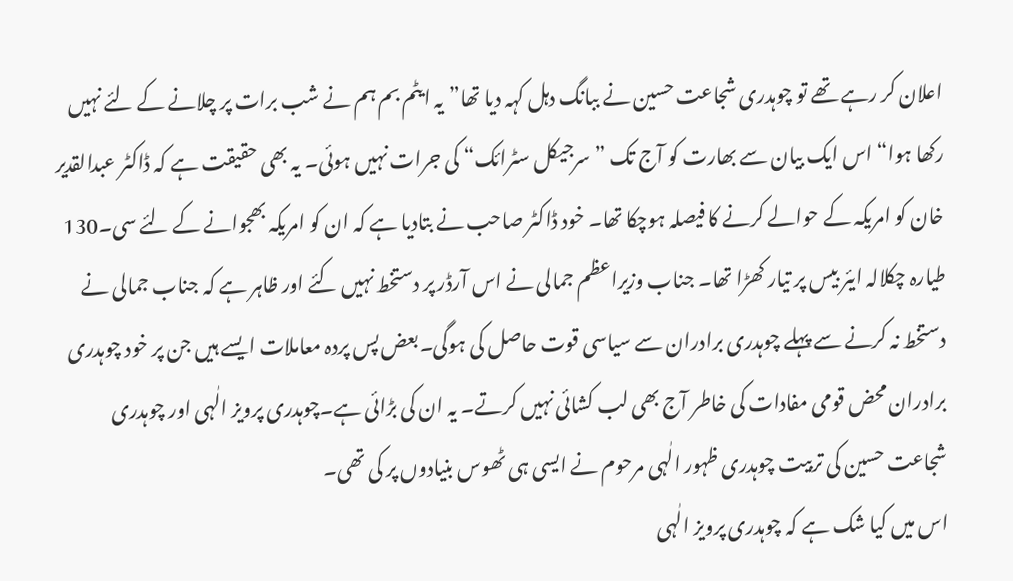اعلان کر رہے تھے تو چوہدری شجاعت حسین نے ببانگ دہل کہہ دیا تھا”یہ ایٹم بم ہم نے شب برات پر چلانے کے لئے نہیں رکھا ہوا“ اس ایک بیان سے بھارت کو آج تک ”سرجیکل سٹرائک“ کی جرات نہیں ہوئی۔ یہ بھی حقیقت ہے کہ ڈاکٹر عبدالقدیر خان کو امریکہ کے حوالے کرنے کا فیصلہ ہوچکا تھا۔ خود ڈاکٹر صاحب نے بتادیا ہے کہ ان کو امریکہ بھجوانے کے لئے سی۔130 طیارہ چکلالہ ایئر بیس پر تیار کھڑا تھا۔ جناب وزیراعظم جمالی نے اس آرڈر پر دستخط نہیں کئے اور ظاہر ہے کہ جناب جمالی نے دستخط نہ کرنے سے پہلے چوہدری برادران سے سیاسی قوت حاصل کی ہوگی۔بعض پس پردہ معاملات ایسے ہیں جن پر خود چوہدری برادران محض قومی مفادات کی خاطر آج بھی لب کشائی نہیں کرتے۔ یہ ان کی بڑائی ہے۔چوہدری پرویز الٰہی اور چوہدری شجاعت حسین کی تربیت چوہدری ظہور الٰہی مرحوم نے ایسی ہی ٹھوس بنیادوں پر کی تھی۔
اس میں کیا شک ہے کہ چوہدری پرویز الٰہی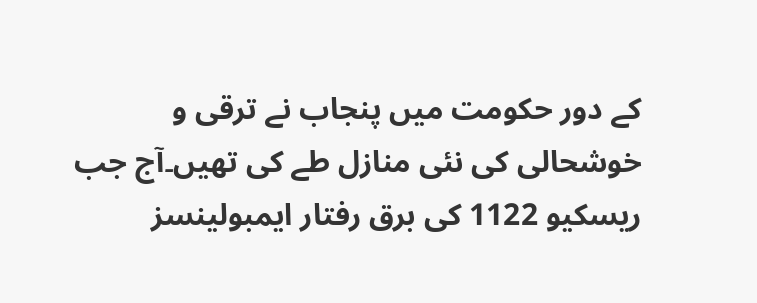کے دور حکومت میں پنجاب نے ترقی و خوشحالی کی نئی منازل طے کی تھیں۔آج جب ریسکیو 1122 کی برق رفتار ایمبولینسز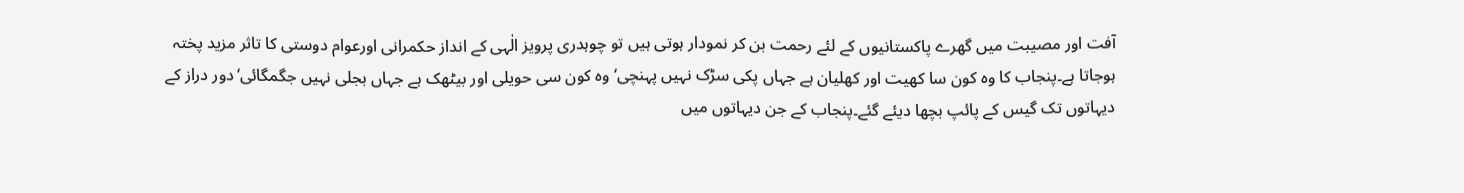آفت اور مصیبت میں گھرے پاکستانیوں کے لئے رحمت بن کر نمودار ہوتی ہیں تو چوہدری پرویز الٰہی کے انداز حکمرانی اورعوام دوستی کا تاثر مزید پختہ ہوجاتا ہے۔پنجاب کا وہ کون سا کھیت اور کھلیان ہے جہاں پکی سڑک نہیں پہنچی‘ وہ کون سی حویلی اور بیٹھک ہے جہاں بجلی نہیں جگمگائی‘دور دراز کے دیہاتوں تک گیس کے پائپ بچھا دیئے گئے۔پنجاب کے جن دیہاتوں میں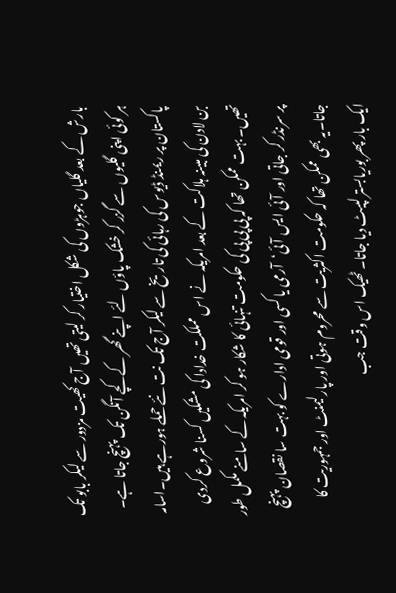بارش کے بعد گلیاں جوہڑوں کی شکل اختیار کر لیتی تھیں آج کھیت مزدور سے لیکر بابو تک ہر کوئی اپنی گلیوں سے گزر کر خشک پاؤں لئے اپنے گھر کے کچے آنگن تک پہنچ جاتا ہے۔
پاکستان پر ریمنڈ ڈیوس کی رہائی کی تاریخ سے لیکر آج تک نت نئے حملے ہورہے ہیں۔اسامہ بن لادن کی مبینہ ہلاکت کے بعد امریکہ نے اس مملکت خدادا کی مشکیں کسنا شروع کردی تھیں۔ بہت ممکن تھا کہ پی پی پی کی حکومت تنہائی کا شکار ہو کر امریکہ کے سامنے مکمل طور پر سرنڈر کر جاتی اور آئی ایس آئی‘آرمی یا کسی اور قومی ادارے کو بہت سا نقصان پہنچ جاتا۔یہ بھی ممکن تھا کہ حکومت اکثریت سے محروم ہوتی اور پارلیمنٹ اور جمہوریت کا ایک بار پھر بوریابستر لپیٹ دیا جاتا۔ ٹھیک اس وقت جب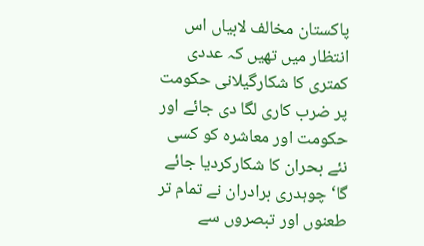پاکستان مخالف لابیاں اس انتظار میں تھیں کہ عددی کمتری کا شکارگیلانی حکومت پر ضرب کاری لگا دی جائے اور حکومت اور معاشرہ کو کسی نئے بحران کا شکارکردیا جائے گا‘چوہدری برادران نے تمام تر طعنوں اور تبصروں سے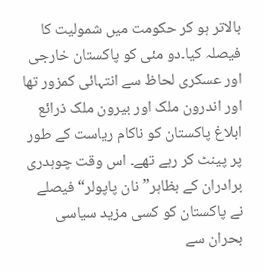بالاتر ہو کر حکومت میں شمولیت کا فیصلہ کیا۔دو مئی کو پاکستان خارجی اور عسکری لحاظ سے انتہائی کمزور تھا اور اندرون ملک اور بیرون ملک ذرائع ابلاغ پاکستان کو ناکام ریاست کے طور پر پینٹ کر رہے تھے۔ اس وقت چوہدری برادران کے بظاہر”نان پاپولر“ فیصلے نے پاکستان کو کسی مزید سیاسی بحران سے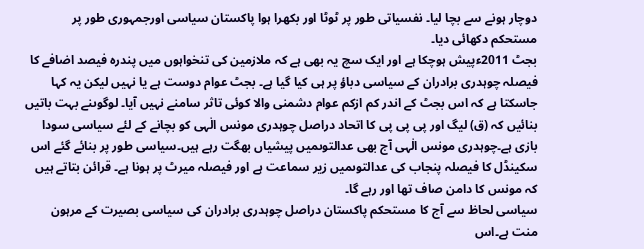دوچار ہونے سے بچا لیا۔ نفسیاتی طور پر ٹوٹا اور بکھرا ہوا پاکستان سیاسی اورجمہوری طور پر مستحکم دکھائی دیا۔
بجٹ 2011ءپیش ہوچکا ہے اور ایک سچ یہ بھی ہے کہ ملازمین کی تنخواہوں میں پندرہ فیصد اضافے کا فیصلہ چوہدری برادران کے سیاسی دباؤ پر ہی کیا گیا ہے۔ بجٹ عوام دوست ہے یا نہیں لیکن یہ کہا جاسکتا ہے کہ اس بجٹ کے اندر کم ازکم عوام دشمنی والا کوئی تاثر سامنے نہیں آیا۔ لوگوںنے بہت باتیں بنائیں کہ (ق) لیگ اور پی پی پی کا اتحاد دراصل چوہدری مونس الٰہی کو بچانے کے لئے سیاسی سودا بازی ہے۔چوہدری مونس الٰہی آج بھی عدالتوںمیں پیشیاں بھگت رہے ہیں۔سیاسی طور پر بنائے گئے اس سکینڈل کا فیصلہ پنجاب کی عدالتوںمیں زیر سماعت ہے اور فیصلہ میرٹ پر ہونا ہے۔ قرائن بتاتے ہیں کہ مونس کا دامن صاف تھا اور رہے گا۔
سیاسی لحاظ سے آج کا مستحکم پاکستان دراصل چوہدری برادران کی سیاسی بصیرت کے مرہون منت ہے۔اس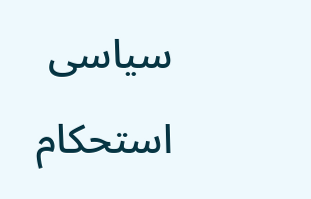سیاسی استحکام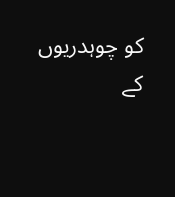کو چوہدریوں کے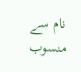نام سے منسوب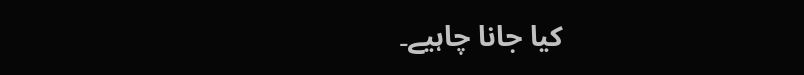کیا جانا چاہیے۔